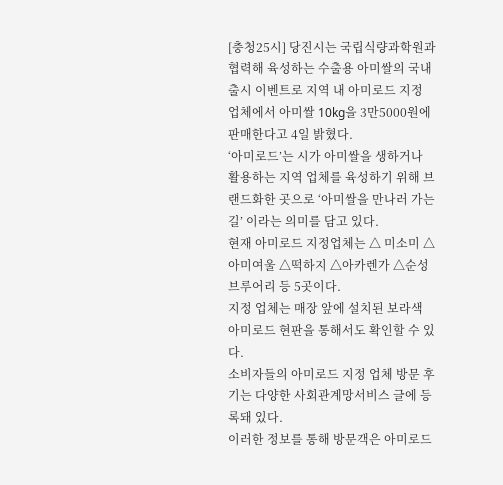[충청25시] 당진시는 국립식량과학원과 협력해 육성하는 수출용 아미쌀의 국내 출시 이벤트로 지역 내 아미로드 지정 업체에서 아미쌀 10kg을 3만5000원에 판매한다고 4일 밝혔다.
‘아미로드’는 시가 아미쌀을 생하거나 활용하는 지역 업체를 육성하기 위해 브랜드화한 곳으로 ‘아미쌀을 만나러 가는 길’ 이라는 의미를 담고 있다.
현재 아미로드 지정업체는 △ 미소미 △아미여울 △떡하지 △아카렌가 △순성브루어리 등 5곳이다.
지정 업체는 매장 앞에 설치된 보라색 아미로드 현판을 통해서도 확인할 수 있다.
소비자들의 아미로드 지정 업체 방문 후기는 다양한 사회관계망서비스 글에 등록돼 있다.
이러한 정보를 통해 방문객은 아미로드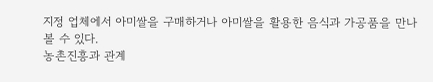지정 업체에서 아미쌀을 구매하거나 아미쌀을 활용한 음식과 가공품을 만나볼 수 있다.
농촌진흥과 관계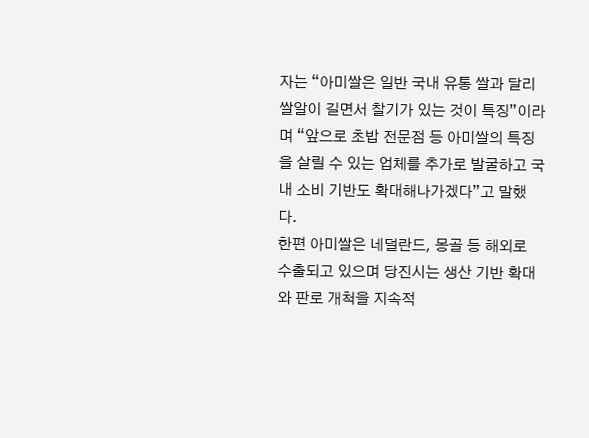자는 “아미쌀은 일반 국내 유통 쌀과 달리 쌀알이 길면서 찰기가 있는 것이 특징”이라며 “앞으로 초밥 전문점 등 아미쌀의 특징을 살릴 수 있는 업체를 추가로 발굴하고 국내 소비 기반도 확대해나가겠다”고 말했다.
한편 아미쌀은 네덜란드, 몽골 등 해외로 수출되고 있으며 당진시는 생산 기반 확대와 판로 개척을 지속적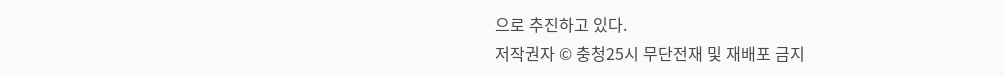으로 추진하고 있다.
저작권자 © 충청25시 무단전재 및 재배포 금지